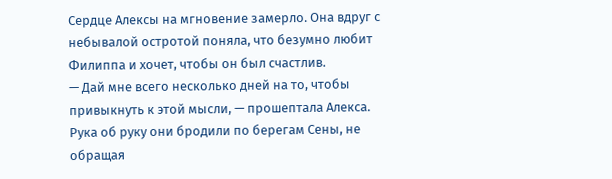Сердце Алексы на мгновение замерло. Она вдруг с небывалой остротой поняла, что безумно любит Филиппа и хочет, чтобы он был счастлив.
— Дай мне всего несколько дней на то, чтобы привыкнуть к этой мысли, — прошептала Алекса.
Рука об руку они бродили по берегам Сены, не обращая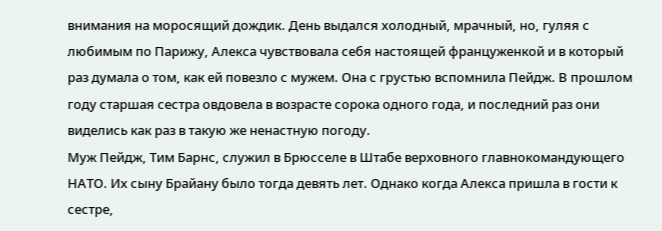внимания на моросящий дождик. День выдался холодный, мрачный, но, гуляя с любимым по Парижу, Алекса чувствовала себя настоящей француженкой и в который раз думала о том, как ей повезло с мужем. Она с грустью вспомнила Пейдж. В прошлом году старшая сестра овдовела в возрасте сорока одного года, и последний раз они виделись как раз в такую же ненастную погоду.
Муж Пейдж, Тим Барнс, служил в Брюсселе в Штабе верховного главнокомандующего НАТО. Их сыну Брайану было тогда девять лет. Однако когда Алекса пришла в гости к сестре,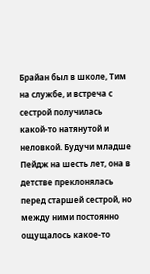Брайан был в школе, Тим на службе, и встреча с сестрой получилась какой-то натянутой и неловкой. Будучи младше Пейдж на шесть лет, она в детстве преклонялась перед старшей сестрой, но между ними постоянно ощущалось какое-то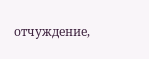отчуждение,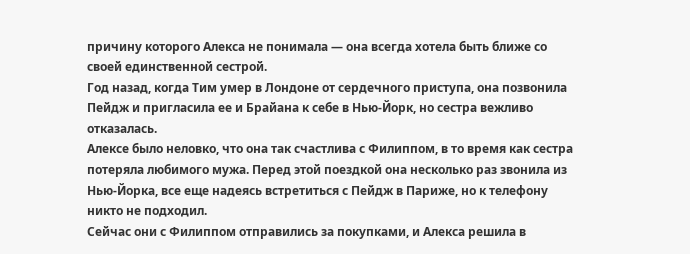причину которого Алекса не понимала — она всегда хотела быть ближе со своей единственной сестрой.
Год назад, когда Тим умер в Лондоне от сердечного приступа, она позвонила Пейдж и пригласила ее и Брайана к себе в Нью-Йорк, но сестра вежливо отказалась.
Алексе было неловко, что она так счастлива с Филиппом, в то время как сестра потеряла любимого мужа. Перед этой поездкой она несколько раз звонила из Нью-Йорка, все еще надеясь встретиться с Пейдж в Париже, но к телефону никто не подходил.
Сейчас они с Филиппом отправились за покупками, и Алекса решила в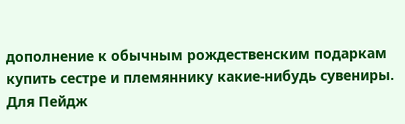дополнение к обычным рождественским подаркам купить сестре и племяннику какие-нибудь сувениры.
Для Пейдж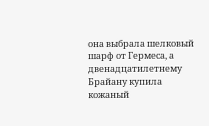она выбрала шелковый шарф от Гермеса, а двенадцатилетнему Брайану купила кожаный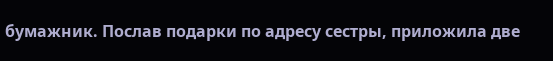бумажник. Послав подарки по адресу сестры, приложила две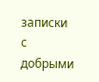записки с добрыми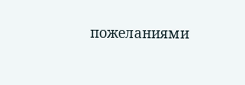пожеланиями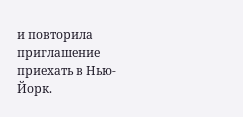и повторила приглашение приехать в Нью-Йорк.